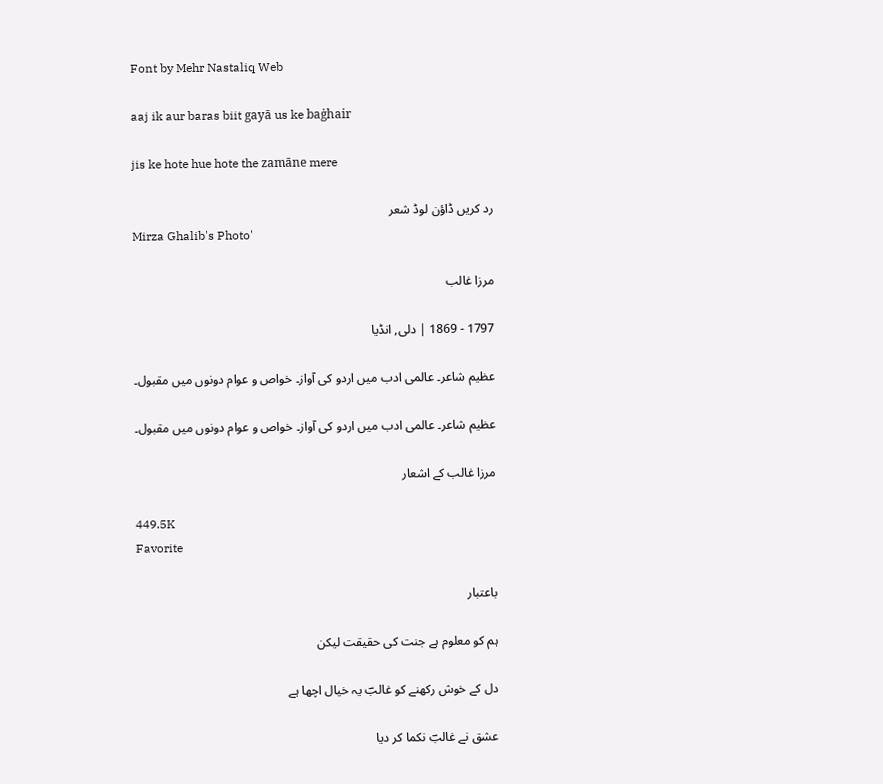Font by Mehr Nastaliq Web

aaj ik aur baras biit gayā us ke baġhair

jis ke hote hue hote the zamāne mere

رد کریں ڈاؤن لوڈ شعر
Mirza Ghalib's Photo'

مرزا غالب

1797 - 1869 | دلی, انڈیا

عظیم شاعر۔ عالمی ادب میں اردو کی آواز۔ خواص و عوام دونوں میں مقبول۔

عظیم شاعر۔ عالمی ادب میں اردو کی آواز۔ خواص و عوام دونوں میں مقبول۔

مرزا غالب کے اشعار

449.5K
Favorite

باعتبار

ہم کو معلوم ہے جنت کی حقیقت لیکن

دل کے خوش رکھنے کو غالبؔ یہ خیال اچھا ہے

عشق نے غالبؔ نکما کر دیا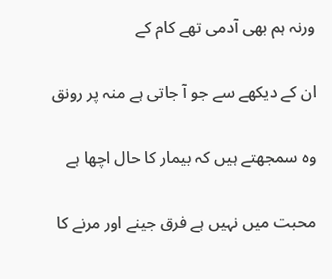ورنہ ہم بھی آدمی تھے کام کے

ان کے دیکھے سے جو آ جاتی ہے منہ پر رونق

وہ سمجھتے ہیں کہ بیمار کا حال اچھا ہے

محبت میں نہیں ہے فرق جینے اور مرنے کا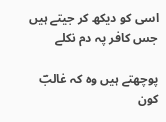اسی کو دیکھ کر جیتے ہیں جس کافر پہ دم نکلے

پوچھتے ہیں وہ کہ غالبؔ کون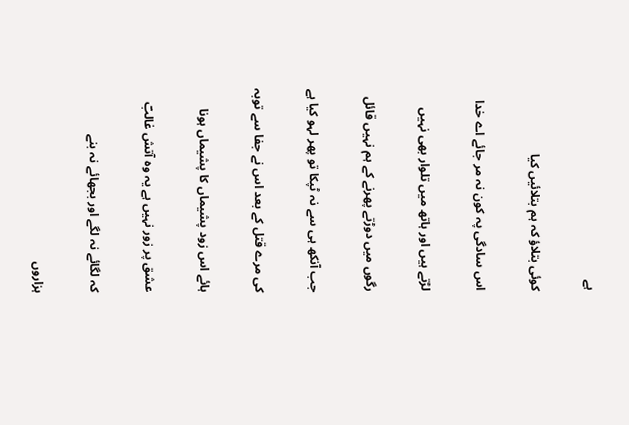ہے

کوئی بتلاؤ کہ ہم بتلائیں کیا

اس سادگی پہ کون نہ مر جائے اے خدا

لڑتے ہیں اور ہاتھ میں تلوار بھی نہیں

رگوں میں دوڑتے پھرنے کے ہم نہیں قائل

جب آنکھ ہی سے نہ ٹپکا تو پھر لہو کیا ہے

کی مرے قتل کے بعد اس نے جفا سے توبہ

ہائے اس زود پشیماں کا پشیماں ہونا

عشق پر زور نہیں ہے یہ وہ آتش غالبؔ

کہ لگائے نہ لگے اور بجھائے نہ بنے

ہزاروں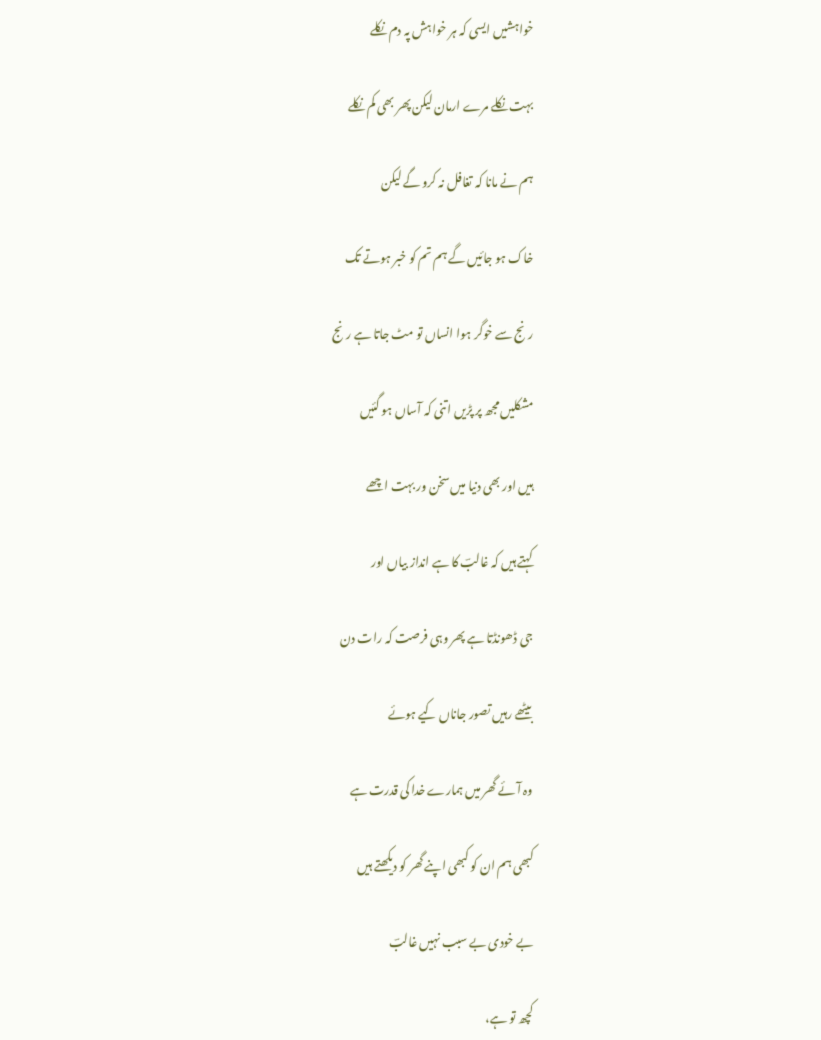خواہشیں ایسی کہ ہر خواہش پہ دم نکلے

بہت نکلے مرے ارمان لیکن پھر بھی کم نکلے

ہم نے مانا کہ تغافل نہ کرو گے لیکن

خاک ہو جائیں گے ہم تم کو خبر ہوتے تک

رنج سے خوگر ہوا انساں تو مٹ جاتا ہے رنج

مشکلیں مجھ پر پڑیں اتنی کہ آساں ہو گئیں

ہیں اور بھی دنیا میں سخن ور بہت اچھے

کہتے ہیں کہ غالبؔ کا ہے انداز بیاں اور

جی ڈھونڈتا ہے پھر وہی فرصت کہ رات دن

بیٹھے رہیں تصور جاناں کیے ہوئے

وہ آئے گھر میں ہمارے خدا کی قدرت ہے

کبھی ہم ان کو کبھی اپنے گھر کو دیکھتے ہیں

بے خودی بے سبب نہیں غالبؔ

کچھ تو ہے،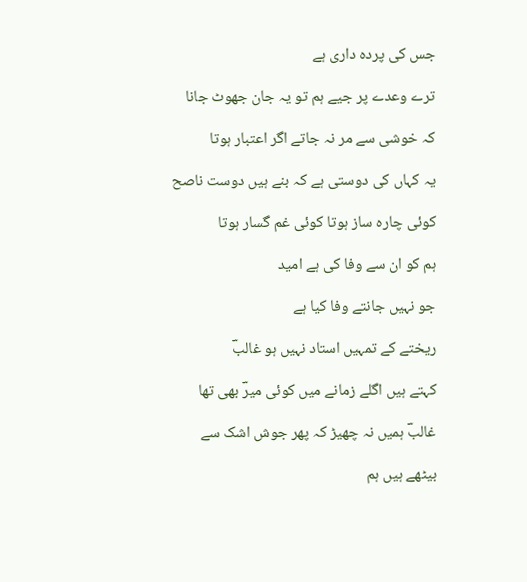جس کی پردہ داری ہے

ترے وعدے پر جیے ہم تو یہ جان جھوٹ جانا

کہ خوشی سے مر نہ جاتے اگر اعتبار ہوتا

یہ کہاں کی دوستی ہے کہ بنے ہیں دوست ناصح

کوئی چارہ ساز ہوتا کوئی غم گسار ہوتا

ہم کو ان سے وفا کی ہے امید

جو نہیں جانتے وفا کیا ہے

ریختے کے تمہیں استاد نہیں ہو غالبؔ

کہتے ہیں اگلے زمانے میں کوئی میرؔ بھی تھا

غالبؔ ہمیں نہ چھیڑ کہ پھر جوش اشک سے

بیٹھے ہیں ہم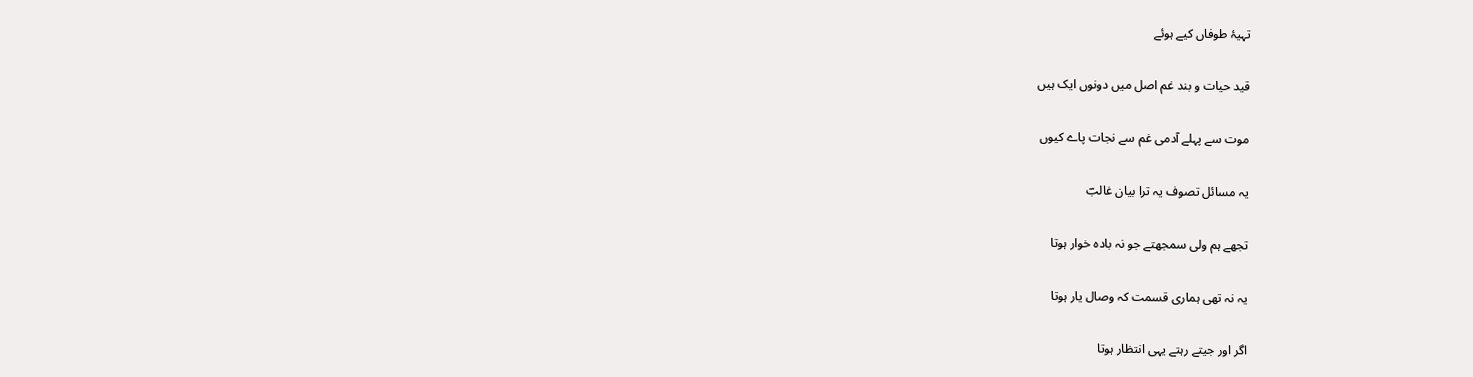تہیۂ طوفاں کیے ہوئے

قید حیات و بند غم اصل میں دونوں ایک ہیں

موت سے پہلے آدمی غم سے نجات پاے کیوں

یہ مسائل تصوف یہ ترا بیان غالبؔ

تجھے ہم ولی سمجھتے جو نہ بادہ خوار ہوتا

یہ نہ تھی ہماری قسمت کہ وصال یار ہوتا

اگر اور جیتے رہتے یہی انتظار ہوتا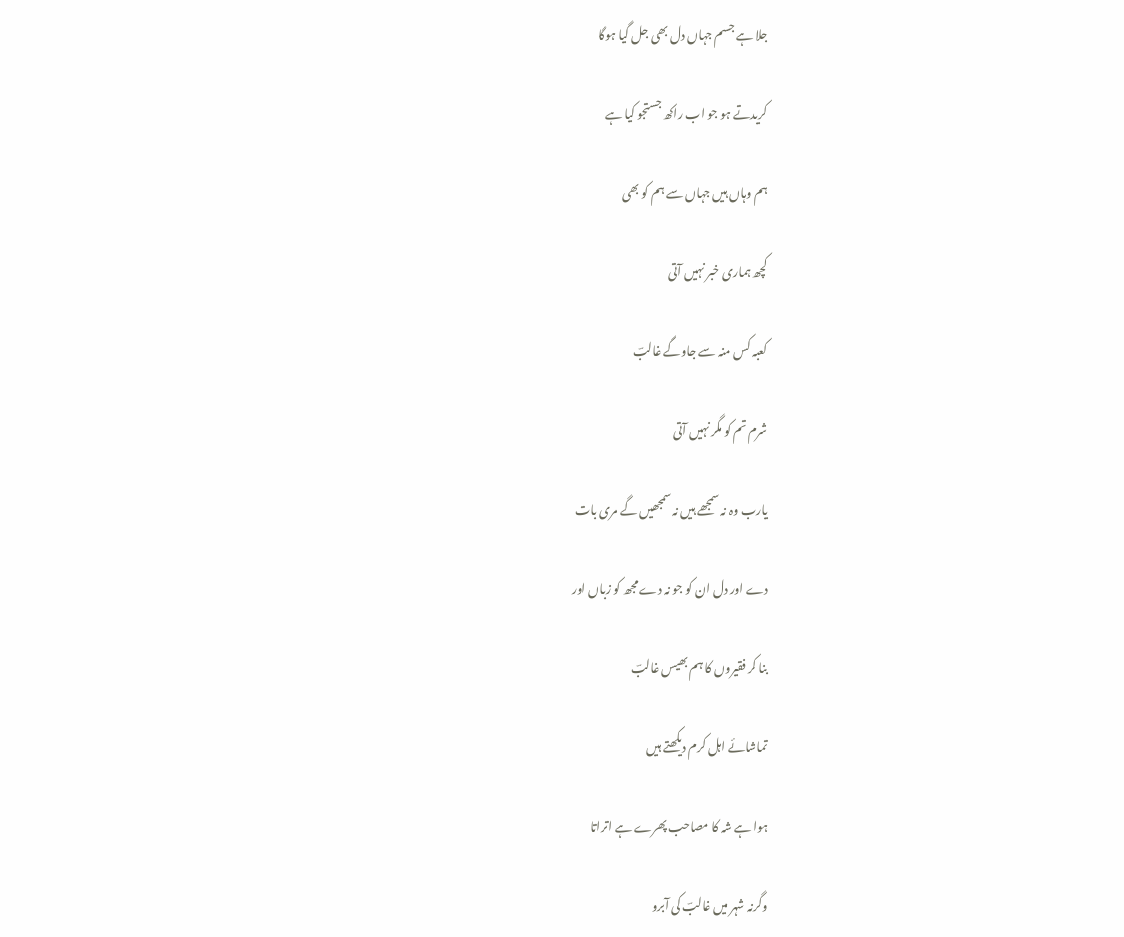جلا ہے جسم جہاں دل بھی جل گیا ہوگا

کریدتے ہو جو اب راکھ جستجو کیا ہے

ہم وہاں ہیں جہاں سے ہم کو بھی

کچھ ہماری خبر نہیں آتی

کعبہ کس منہ سے جاوگے غالبؔ

شرم تم کو مگر نہیں آتی

یارب وہ نہ سمجھے ہیں نہ سمجھیں گے مری بات

دے اور دل ان کو جو نہ دے مجھ کو زباں اور

بنا کر فقیروں کا ہم بھیس غالبؔ

تماشائے اہل کرم دیکھتے ہیں

ہوا ہے شہ کا مصاحب پھرے ہے اتراتا

وگرنہ شہر میں غالبؔ کی آبرو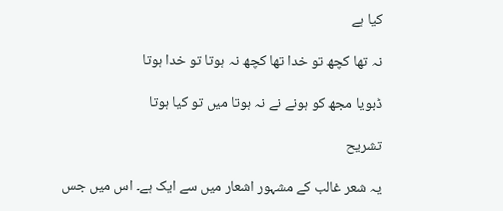کیا ہے

نہ تھا کچھ تو خدا تھا کچھ نہ ہوتا تو خدا ہوتا

ڈبویا مجھ کو ہونے نے نہ ہوتا میں تو کیا ہوتا

تشریح

یہ شعر غالب کے مشہور اشعار میں سے ایک ہے۔ اس میں جس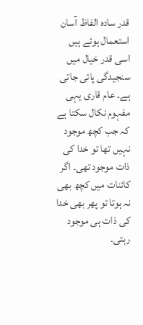قدر سادہ الفاظ آسان استعمال ہوئے ہیں اسی قدر خیال میں سنجیدگی پائی جاتی ہے۔ عام قاری یہی مفہوم نکال سکتا ہے کہ جب کچھ موجود نہیں تھا تو خدا کی ذات موجود تھی۔ اگر کائنات میں کچھ بھی نہ ہوتا تو پھر بھی خدا کی ذات ہی موجود رہتی۔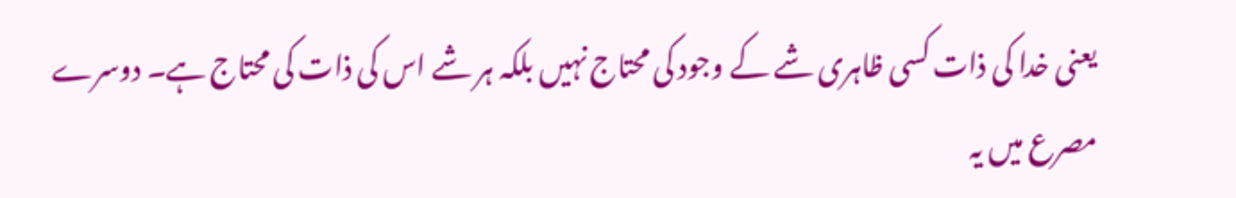یعنی خدا کی ذات کسی ظاہری شے کے وجود کی محتاج نہیں بلکہ ہر شے اس کی ذات کی محتاج ہے۔ دوسرے مصرع میں یہ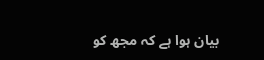بیان ہوا ہے کہ مجھ کو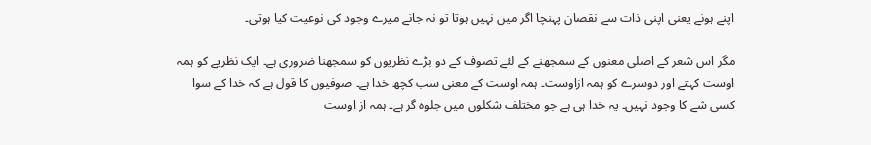اپنے ہونے یعنی اپنی ذات سے نقصان پہنچا اگر میں نہیں ہوتا تو نہ جانے میرے وجود کی نوعیت کیا ہوتی۔

مگر اس شعر کے اصلی معنوں کے سمجھنے کے لئے تصوف کے دو بڑے نظریوں کو سمجھنا ضروری ہے۔ ایک نظریے کو ہمہ اوست کہتے اور دوسرے کو ہمہ ازاوست۔ ہمہ اوست کے معنی سب کچھ خدا ہے۔ صوفیوں کا قول ہے کہ خدا کے سوا کسی شے کا وجود نہیں۔ یہ خدا ہی ہے جو مختلف شکلوں میں جلوہ گر ہے۔ ہمہ از اوست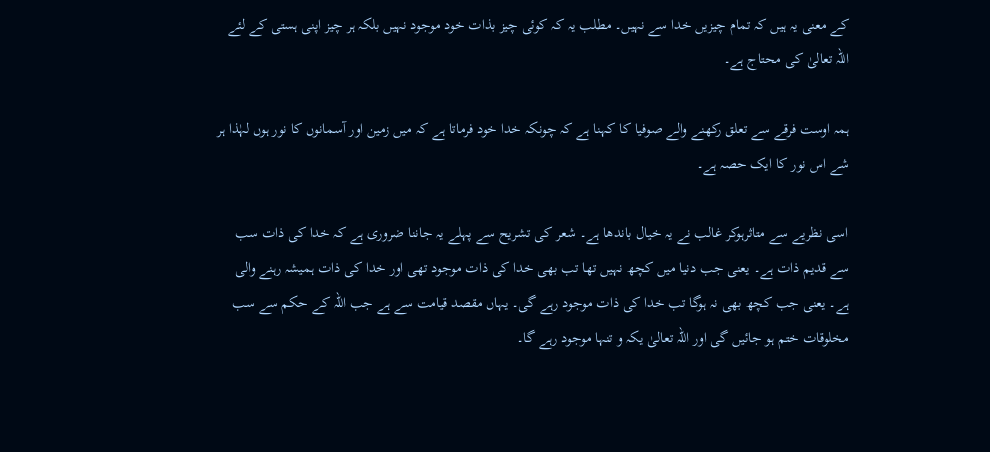کے معنی یہ ہیں کہ تمام چیزیں خدا سے نہیں۔ مطلب یہ کہ کوئی چیز بذات خود موجود نہیں بلکہ ہر چیز اپنی ہستی کے لئے اللہ تعالیٰ کی محتاج ہے۔

ہمہ اوست فرقے سے تعلق رکھنے والے صوفیا کا کہنا ہے کہ چونکہ خدا خود فرماتا ہے کہ میں زمین اور آسمانوں کا نور ہوں لہٰذا ہر شے اس نور کا ایک حصہ ہے۔

اسی نظریے سے متاثرہوکر غالب نے یہ خیال باندھا ہے۔ شعر کی تشریح سے پہلے یہ جاننا ضروری ہے کہ خدا کی ذات سب سے قدیم ذات ہے۔ یعنی جب دنیا میں کچھ نہیں تھا تب بھی خدا کی ذات موجود تھی اور خدا کی ذات ہمیشہ رہنے والی ہے۔ یعنی جب کچھ بھی نہ ہوگا تب خدا کی ذات موجود رہے گی۔ یہاں مقصد قیامت سے ہے جب اللہ کے حکم سے سب مخلوقات ختم ہو جائیں گی اور اللہ تعالیٰ یکہ و تنہا موجود رہے گا۔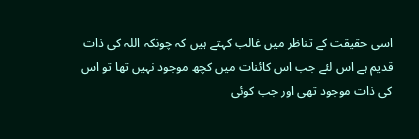اسی حقیقت کے تناظر میں غالب کہتے ہیں کہ چونکہ اللہ کی ذات قدیم ہے اس لئے جب اس کائنات میں کچھ موجود نہیں تھا تو اس کی ذات موجود تھی اور جب کوئی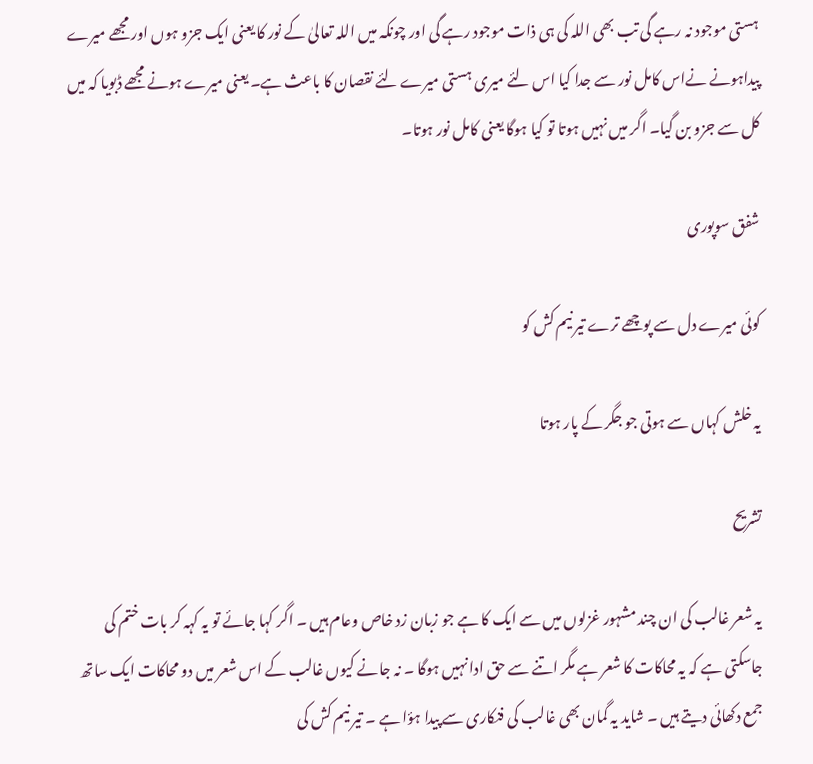ہستی موجود نہ رہے گی تب بھی اللہ کی ہی ذات موجود رہے گی اور چونکہ میں اللہ تعالیٰ کے نور کا یعنی ایک جزو ہوں اور مجھے میرے پیداہونے نےاس کامل نور سے جدا کیا اس لئے میری ہستی میرے لئے نقصان کا باعث ہے۔ یعنی میرے ہونے مجھے ڈبویا کہ میں کل سے جزو بن گیا۔ اگر میں نہیں ہوتا تو کیا ہوگا یعنی کامل نور ہوتا۔

شفق سوپوری

کوئی میرے دل سے پوچھے ترے تیر نیم کش کو

یہ خلش کہاں سے ہوتی جو جگر کے پار ہوتا

تشریح

یہ شعر غالب کی ان چند مشہور غزلوں میں سے ایک کا ہے جو زبان زد خاص وعام ہیں ۔ اگر کہا جائے تو یہ کہہ کر بات ختم کی جاسکتی ہے کہ یہ محاکات کا شعر ہے مگر اتنے سے حق ادا نہیں ہوگا ۔ نہ جانے کیوں غالب کے اس شعر میں دو محاکات ایک ساتھ جمع دکھائی دیتے ہیں ۔ شاید یہ گمان بھی غالب کی فنکاری سے پیدا ہؤا ہے ۔ تیر نیم کش کی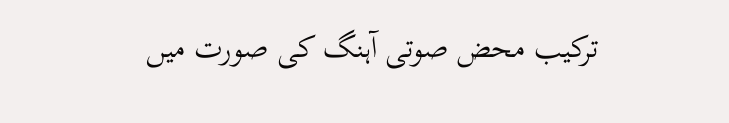ترکیب محض صوتی آہنگ کی صورت میں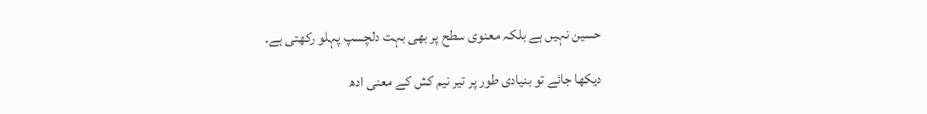حسین نہیں ہے بلکہ معنوی سطح پر بھی بہت دلچسپ پہلو رکھتی ہے۔

دیکھا جائے تو بنیادی طور پر تیر نیم کش کے معنی ادھ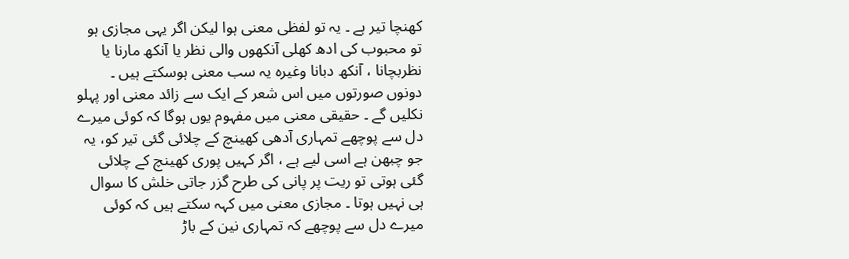کھنچا تیر ہے ۔ یہ تو لفظی معنی ہوا لیکن اگر یہی مجازی ہو تو محبوب کی ادھ کھلی آنکھوں والی نظر یا آنکھ مارنا یا نظربچانا ، آنکھ دبانا وغیرہ یہ سب معنی ہوسکتے ہیں ۔ دونوں صورتوں میں اس شعر کے ایک سے زائد معنی اور پہلو نکلیں گے ۔ حقیقی معنی میں مفہوم یوں ہوگا کہ کوئی میرے دل سے پوچھے تمہاری آدھی کھینچ کے چلائی گئی تیر کو، یہ جو چبھن ہے اسی لیے ہے ، اگر کہیں پوری کھینچ کے چلائی گئی ہوتی تو ریت پر پانی کی طرح گزر جاتی خلش کا سوال ہی نہیں ہوتا ۔ مجازی معنی میں کہہ سکتے ہیں کہ کوئی میرے دل سے پوچھے کہ تمہاری نین کے باڑ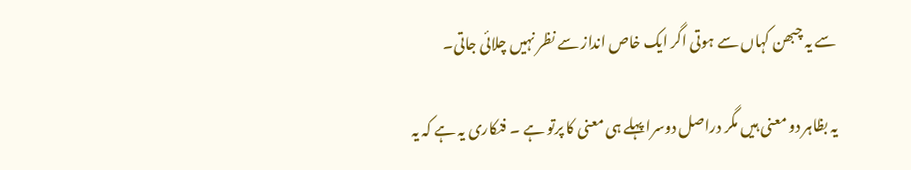سے یہ چبھن کہاں سے ہوتی اگر ایک خاص انداز سے نظر نہیں چلائی جاتی۔

یہ بظاہر دو معنی ہیں مگر دراصل دوسرا پہلے ہی معنی کا پرتو ہے ۔ فنکاری یہ ہے کہ یہ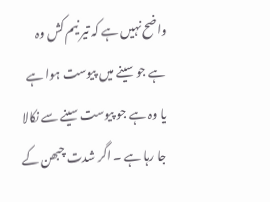واضح نہیں ہے کہ تیر نیم کش وہ ہے جو سینے میں پیوست ہوا ہے یا وہ ہے جو پیوست سینے سے نکالا جا رہا ہے ۔ اگر شدت چبھن کے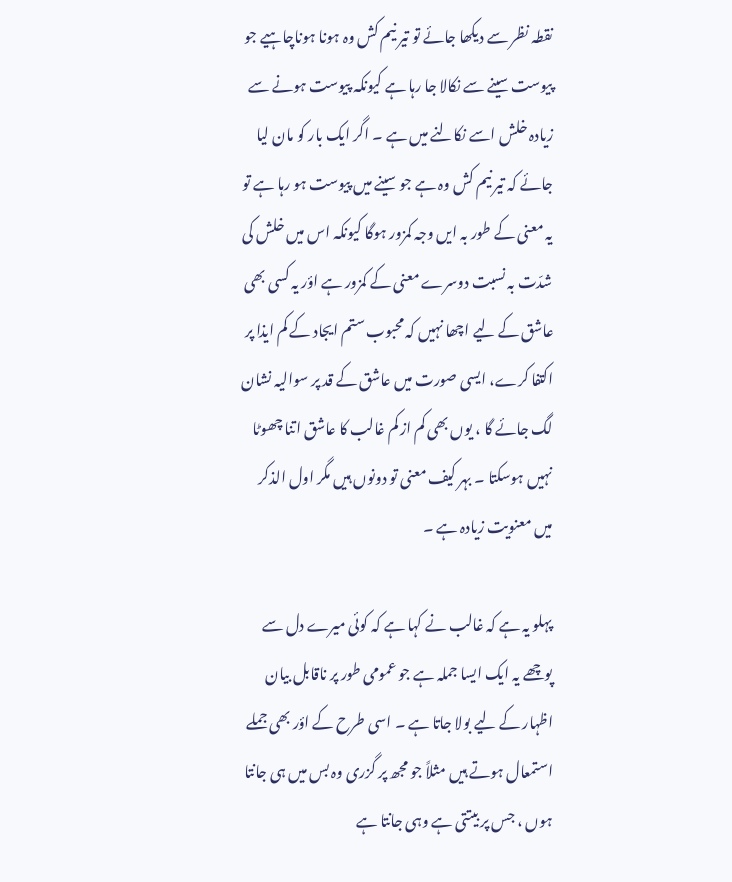نقطہ نظر سے دیکھا جائے تو تیر نیم کش وہ ہونا ہوناچاہیے جو پیوست سینے سے نکالا جا رہا ہے کیونکہ پیوست ہونے سے زیادہ خلش اسے نکالنے میں ہے ۔ اگر ایک بار کو مان لیا جائے کہ تیر نیم کش وہ ہے جو سینے میں پیوست ہو رہا ہے تو یہ معنی کے طور بہ ایں وجہ کمزور ہوگا کیونکہ اس میں خلش کی شدّت بہ نسبت دوسرے معنی کے کمزور ہے اؤر یہ کسی بھی عاشق کے لیے اچھا نہیں کہ محبوب ستم ایجاد کے کم ایذا پر اکتفا کرے، ایسی صورت میں عاشق کے قد پر سوالیہ نشان لگ جائے گا ، یوں بھی کم از کم غالب کا عاشق اتنا چھوٹا نہیں ہوسکتا ۔ بہر کیف معنی تو دونوں ہیں مگر اول الذکر میں معنویت زیادہ ہے ۔

پہلو یہ ہے کہ غالب نے کہا ہے کہ کوئی میرے دل سے پوچھے یہ ایک ایسا جملہ ہے جو عمومی طور پر ناقابل بیان اظہار کے لیے بولا جاتا ہے ۔ اسی طرح کے اؤر بھی جملے استمعال ہوتے ہیں مثلاً جو مجھ پر گزری وہ بس میں ہی جانتا ہوں ، جس پر بیتتی ہے وہی جانتا ہے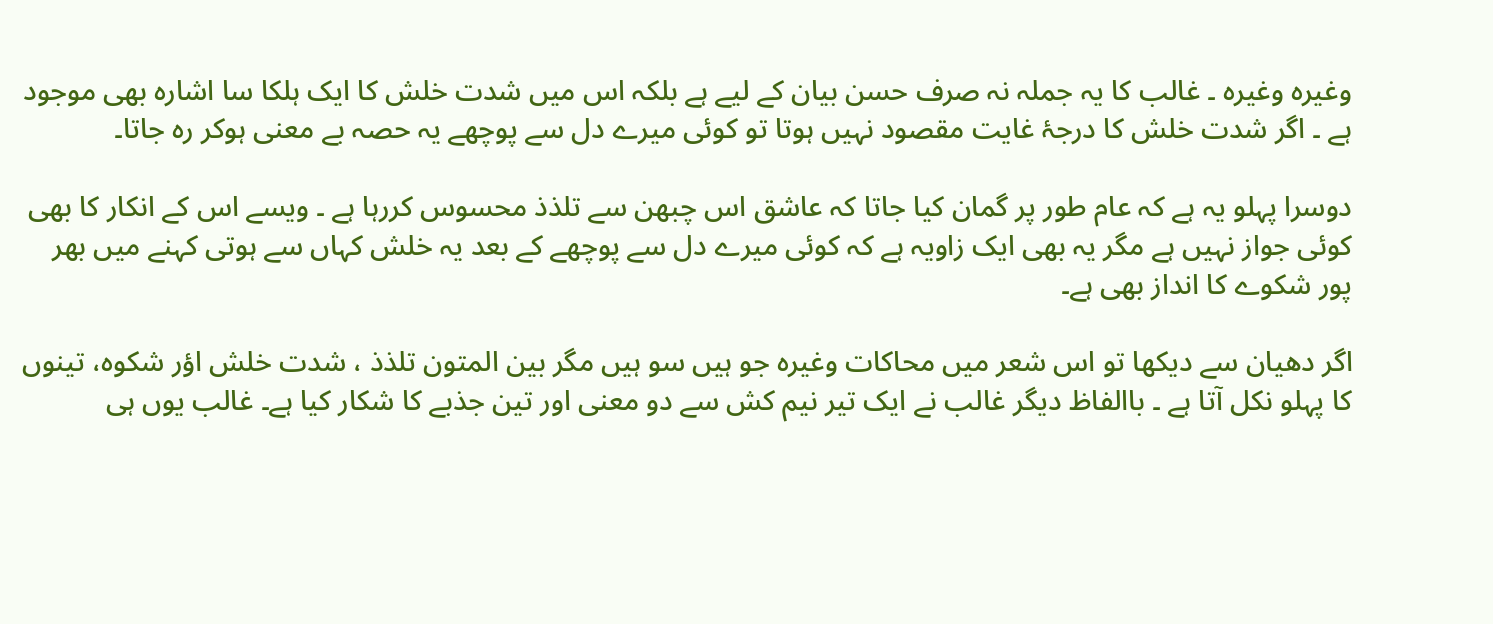وغیرہ وغیرہ ۔ غالب کا یہ جملہ نہ صرف حسن بیان کے لیے ہے بلکہ اس میں شدت خلش کا ایک ہلکا سا اشارہ بھی موجود ہے ۔ اگر شدت خلش کا درجۂ غایت مقصود نہیں ہوتا تو کوئی میرے دل سے پوچھے یہ حصہ بے معنی ہوکر رہ جاتا۔

دوسرا پہلو یہ ہے کہ عام طور پر گمان کیا جاتا کہ عاشق اس چبھن سے تلذذ محسوس کررہا ہے ۔ ویسے اس کے انکار کا بھی کوئی جواز نہیں ہے مگر یہ بھی ایک زاویہ ہے کہ کوئی میرے دل سے پوچھے کے بعد یہ خلش کہاں سے ہوتی کہنے میں بھر پور شکوے کا انداز بھی ہے۔

اگر دھیان سے دیکھا تو اس شعر میں محاکات وغیرہ جو ہیں سو ہیں مگر بین المتون تلذذ ، شدت خلش اؤر شکوہ، تینوں کا پہلو نکل آتا ہے ۔ باالفاظ دیگر غالب نے ایک تیر نیم کش سے دو معنی اور تین جذبے کا شکار کیا ہے۔ غالب یوں ہی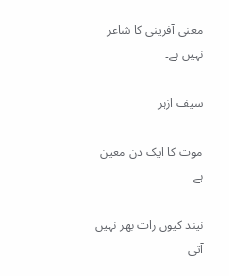معنی آفرینی کا شاعر نہیں ہے۔

سیف ازہر

موت کا ایک دن معین ہے

نیند کیوں رات بھر نہیں آتی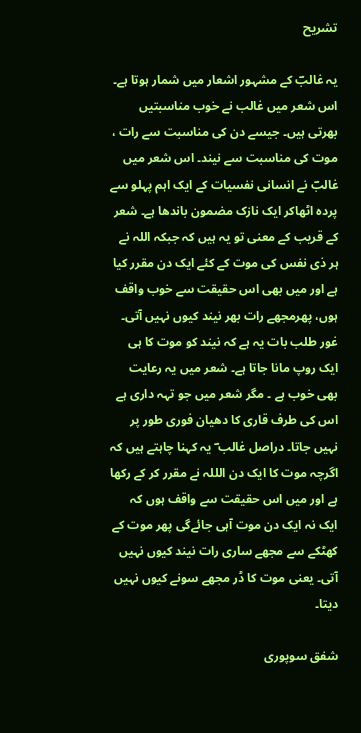تشریح

یہ غالبؔ کے مشہور اشعار میں شمار ہوتا ہے۔ اس شعر میں غالب نے خوب مناسبتیں بھرتی ہیں۔ جیسے دن کی مناسبت سے رات ، موت کی مناسبت سے نیند۔ اس شعر میں غالبؔ نے انسانی نفسیات کے ایک اہم پہلو سے پردہ اٹھاکر ایک نازک مضمون باندھا ہے۔ شعر کے قریب کے معنی تو یہ ہیں کہ جبکہ اللہ نے ہر ذی نفس کی موت کے کئے ایک دن مقرر کیا ہے اور میں بھی اس حقیقت سے خوب واقف ہوں، پھرمجھے رات بھر نیند کیوں نہیں آتی۔ غور طلب بات یہ ہے کہ نیند کو موت کا ہی ایک روپ مانا جاتا ہے۔ شعر میں یہ رعایت بھی خوب ہے ۔ مگر شعر میں جو تہہ داری ہے اس کی طرف قاری کا دھیان فوری طور پر نہیں جاتا۔ دراصل غالب ؔ یہ کہنا چاہتے ہیں کہ اگرچہ موت کا ایک دن الللہ نے مقرر کر کے رکھا ہے اور میں اس حقیقت سے واقف ہوں کہ ایک نہ ایک دن موت آہی جائےگی پھر موت کے کھٹکے سے مجھے ساری رات نیند کیوں نہیں آتی۔ یعنی موت کا ڈر مجھے سونے کیوں نہیں دیتا۔

شفق سوپوری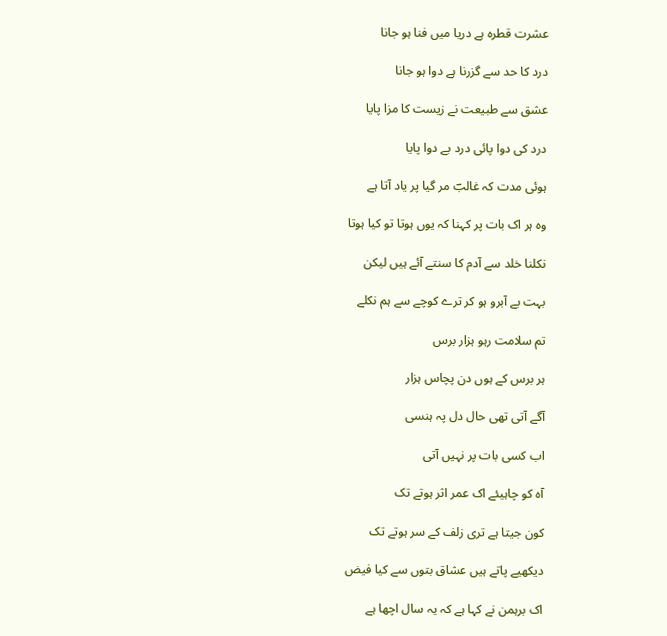عشرت قطرہ ہے دریا میں فنا ہو جانا

درد کا حد سے گزرنا ہے دوا ہو جانا

عشق سے طبیعت نے زیست کا مزا پایا

درد کی دوا پائی درد بے دوا پایا

ہوئی مدت کہ غالبؔ مر گیا پر یاد آتا ہے

وہ ہر اک بات پر کہنا کہ یوں ہوتا تو کیا ہوتا

نکلنا خلد سے آدم کا سنتے آئے ہیں لیکن

بہت بے آبرو ہو کر ترے کوچے سے ہم نکلے

تم سلامت رہو ہزار برس

ہر برس کے ہوں دن پچاس ہزار

آگے آتی تھی حال دل پہ ہنسی

اب کسی بات پر نہیں آتی

آہ کو چاہیئے اک عمر اثر ہوتے تک

کون جیتا ہے تری زلف کے سر ہوتے تک

دیکھیے پاتے ہیں عشاق بتوں سے کیا فیض

اک برہمن نے کہا ہے کہ یہ سال اچھا ہے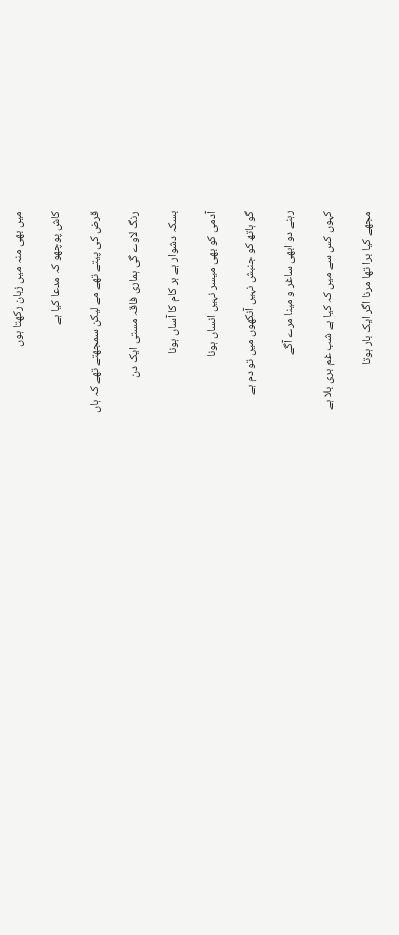میں بھی منہ میں زبان رکھتا ہوں

کاش پوچھو کہ مدعا کیا ہے

قرض کی پیتے تھے مے لیکن سمجھتے تھے کہ ہاں

رنگ لاوے گی ہماری فاقہ مستی ایک دن

بسکہ دشوار ہے ہر کام کا آساں ہونا

آدمی کو بھی میسر نہیں انساں ہونا

گو ہاتھ کو جنبش نہیں آنکھوں میں تو دم ہے

رہنے دو ابھی ساغر و مینا مرے آگے

کہوں کس سے میں کہ کیا ہے شب غم بری بلا ہے

مجھے کیا برا تھا مرنا اگر ایک بار ہوتا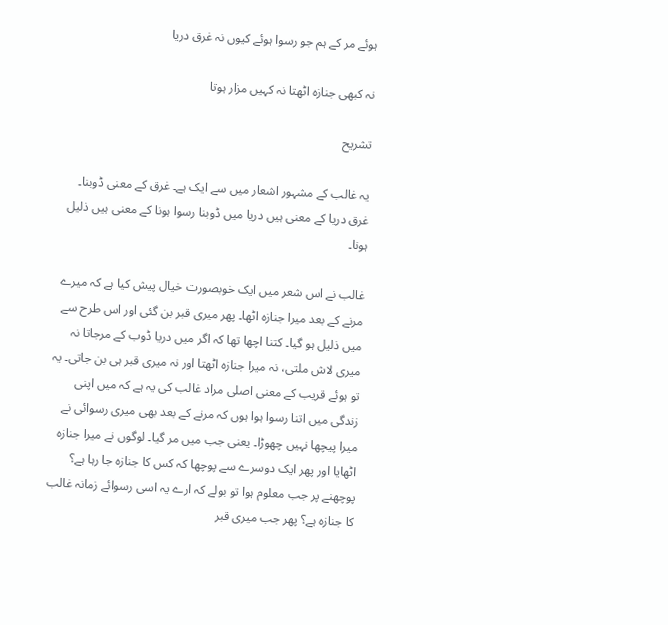ہوئے مر کے ہم جو رسوا ہوئے کیوں نہ غرق دریا

نہ کبھی جنازہ اٹھتا نہ کہیں مزار ہوتا

تشریح

یہ غالب کے مشہور اشعار میں سے ایک ہے۔ غرق کے معنی ڈوبنا۔ غرق دریا کے معنی ہیں دریا میں ڈوبنا رسوا ہونا کے معنی ہیں ذلیل ہونا۔

غالب نے اس شعر میں ایک خوبصورت خیال پیش کیا ہے کہ میرے مرنے کے بعد میرا جنازہ اٹھا۔ پھر میری قبر بن گئی اور اس طرح سے میں ذلیل ہو گیا۔ کتنا اچھا تھا کہ اگر میں دریا ڈوب کے مرجاتا نہ میری لاش ملتی، نہ میرا جنازہ اٹھتا اور نہ میری قبر ہی بن جاتی۔ یہ تو ہوئے قریب کے معنی اصلی مراد غالب کی یہ ہے کہ میں اپنی زندگی میں اتنا رسوا ہوا ہوں کہ مرنے کے بعد بھی میری رسوائی نے میرا پیچھا نہیں چھوڑا۔ یعنی جب میں مر گیا۔ لوگوں نے میرا جنازہ اٹھایا اور پھر ایک دوسرے سے پوچھا کہ کس کا جنازہ جا رہا ہے؟ پوچھنے پر جب معلوم ہوا تو بولے کہ ارے یہ اسی رسوائے زمانہ غالب کا جنازہ ہے؟ پھر جب میری قبر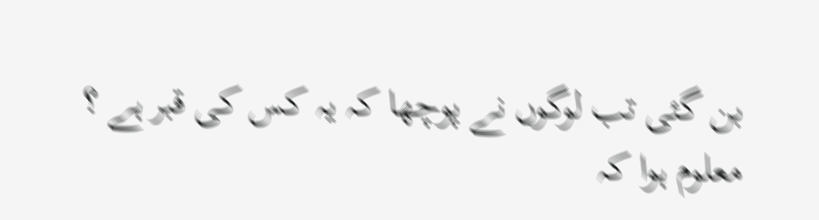بن گئی تب لوگوں نے پوچھا کہ یہ کس کی قبر ہے ؟ معلوم ہوا کہ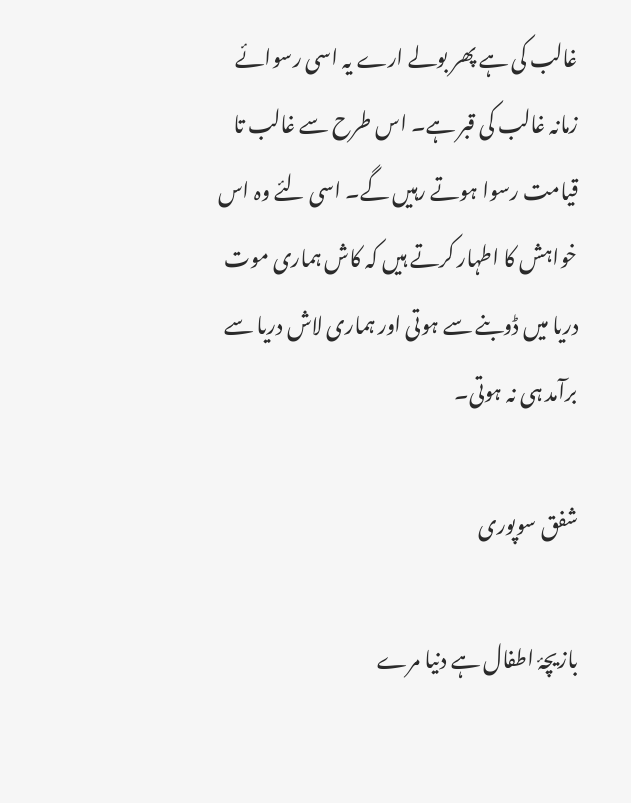غالب کی ہے پھر بولے ارے یہ اسی رسوائے زمانہ غالب کی قبر ہے۔ اس طرح سے غالب تا قیامت رسوا ہوتے رہیں گے۔ اسی لئے وہ اس خواہش کا اطہار کرتے ہیں کہ کاش ہماری موت دریا میں ڈوبنے سے ہوتی اور ہماری لاش دریا سے برآمد ہی نہ ہوتی۔

شفق سوپوری

بازیچۂ اطفال ہے دنیا مرے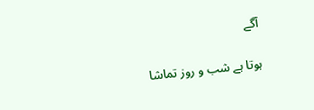آگے

ہوتا ہے شب و روز تماشا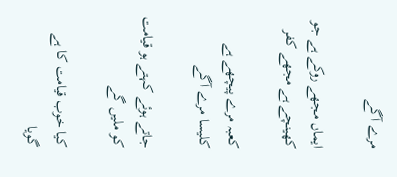مرے آگے

ایماں مجھے روکے ہے جو کھینچے ہے مجھے کفر

کعبہ مرے پیچھے ہے کلیسا مرے آگے

جاتے ہوئے کہتے ہو قیامت کو ملیں گے

کیا خوب قیامت کا ہے گویا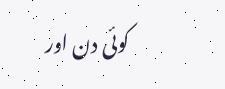کوئی دن اور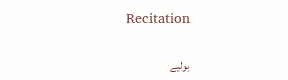Recitation

بولیے